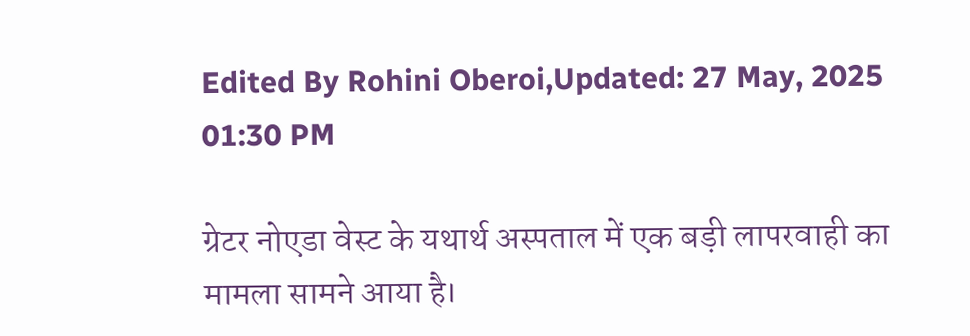Edited By Rohini Oberoi,Updated: 27 May, 2025 01:30 PM

ग्रेटर नोएडा वेस्ट के यथार्थ अस्पताल में एक बड़ी लापरवाही का मामला सामने आया है।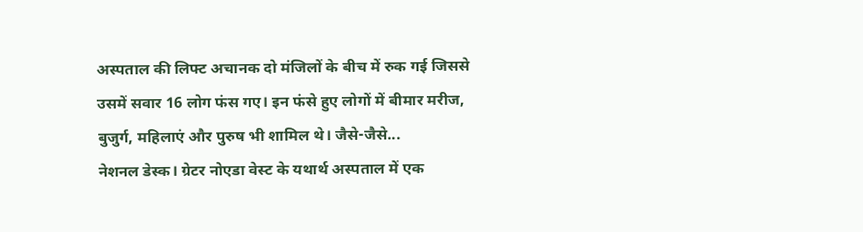अस्पताल की लिफ्ट अचानक दो मंजिलों के बीच में रुक गई जिससे उसमें सवार 16 लोग फंस गए। इन फंसे हुए लोगों में बीमार मरीज, बुजुर्ग, महिलाएं और पुरुष भी शामिल थे। जैसे-जैसे...
नेशनल डेस्क। ग्रेटर नोएडा वेस्ट के यथार्थ अस्पताल में एक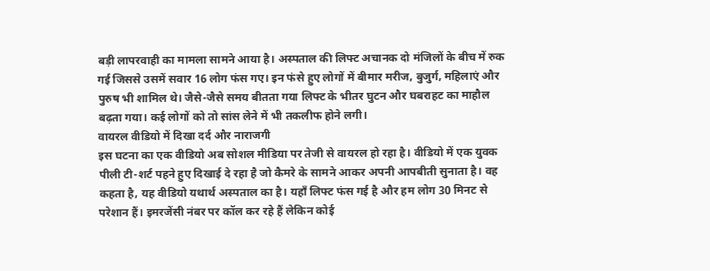बड़ी लापरवाही का मामला सामने आया है। अस्पताल की लिफ्ट अचानक दो मंजिलों के बीच में रुक गई जिससे उसमें सवार 16 लोग फंस गए। इन फंसे हुए लोगों में बीमार मरीज, बुजुर्ग, महिलाएं और पुरुष भी शामिल थे। जैसे-जैसे समय बीतता गया लिफ्ट के भीतर घुटन और घबराहट का माहौल बढ़ता गया। कई लोगों को तो सांस लेने में भी तकलीफ होने लगी।
वायरल वीडियो में दिखा दर्द और नाराजगी
इस घटना का एक वीडियो अब सोशल मीडिया पर तेजी से वायरल हो रहा है। वीडियो में एक युवक पीली टी-शर्ट पहने हुए दिखाई दे रहा है जो कैमरे के सामने आकर अपनी आपबीती सुनाता है। वह कहता है, यह वीडियो यथार्थ अस्पताल का है। यहाँ लिफ्ट फंस गई है और हम लोग 30 मिनट से परेशान हैं। इमरजेंसी नंबर पर कॉल कर रहे हैं लेकिन कोई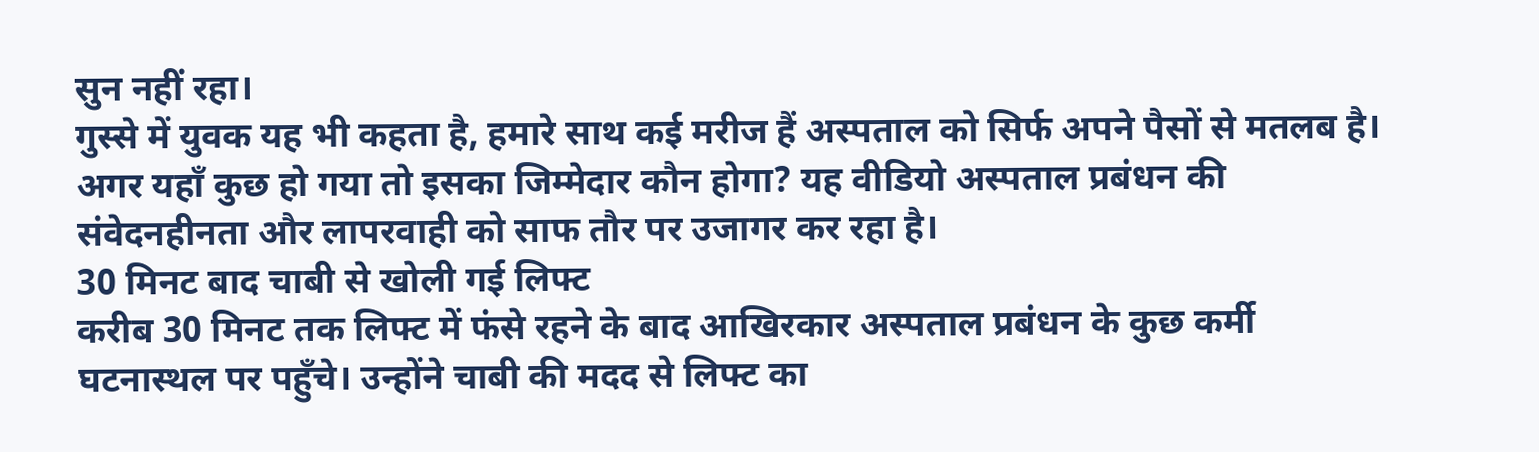सुन नहीं रहा।
गुस्से में युवक यह भी कहता है, हमारे साथ कई मरीज हैं अस्पताल को सिर्फ अपने पैसों से मतलब है। अगर यहाँ कुछ हो गया तो इसका जिम्मेदार कौन होगा? यह वीडियो अस्पताल प्रबंधन की संवेदनहीनता और लापरवाही को साफ तौर पर उजागर कर रहा है।
30 मिनट बाद चाबी से खोली गई लिफ्ट
करीब 30 मिनट तक लिफ्ट में फंसे रहने के बाद आखिरकार अस्पताल प्रबंधन के कुछ कर्मी घटनास्थल पर पहुँचे। उन्होंने चाबी की मदद से लिफ्ट का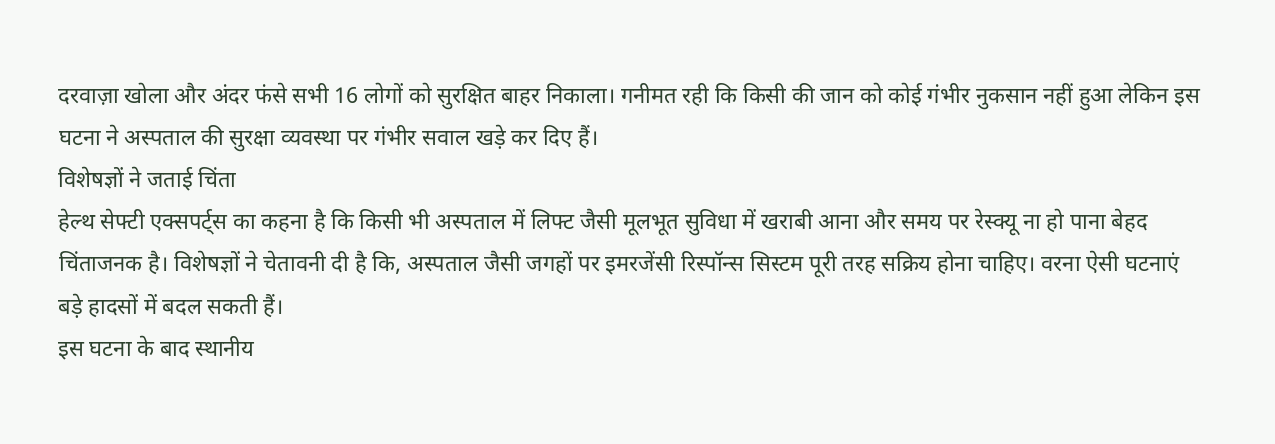दरवाज़ा खोला और अंदर फंसे सभी 16 लोगों को सुरक्षित बाहर निकाला। गनीमत रही कि किसी की जान को कोई गंभीर नुकसान नहीं हुआ लेकिन इस घटना ने अस्पताल की सुरक्षा व्यवस्था पर गंभीर सवाल खड़े कर दिए हैं।
विशेषज्ञों ने जताई चिंता
हेल्थ सेफ्टी एक्सपर्ट्स का कहना है कि किसी भी अस्पताल में लिफ्ट जैसी मूलभूत सुविधा में खराबी आना और समय पर रेस्क्यू ना हो पाना बेहद चिंताजनक है। विशेषज्ञों ने चेतावनी दी है कि, अस्पताल जैसी जगहों पर इमरजेंसी रिस्पॉन्स सिस्टम पूरी तरह सक्रिय होना चाहिए। वरना ऐसी घटनाएं बड़े हादसों में बदल सकती हैं।
इस घटना के बाद स्थानीय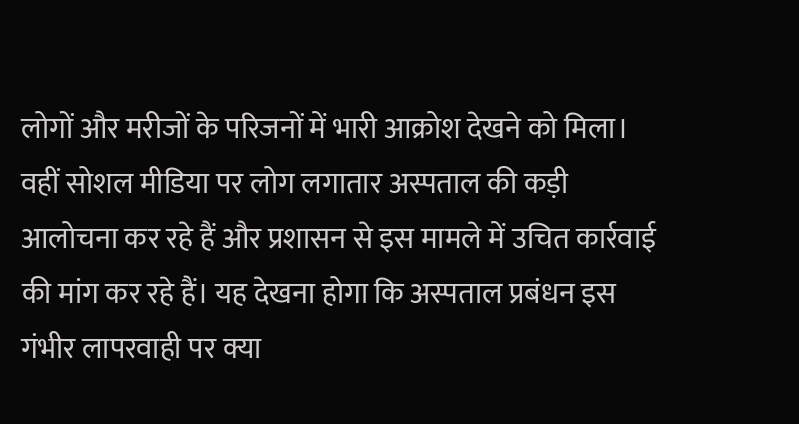लोगों और मरीजों के परिजनों में भारी आक्रोश देखने को मिला। वहीं सोशल मीडिया पर लोग लगातार अस्पताल की कड़ी आलोचना कर रहे हैं और प्रशासन से इस मामले में उचित कार्रवाई की मांग कर रहे हैं। यह देखना होगा कि अस्पताल प्रबंधन इस गंभीर लापरवाही पर क्या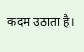कदम उठाता है।